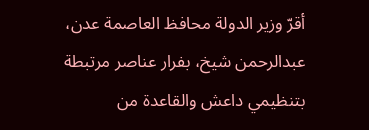أقرّ وزير الدولة محافظ العاصمة عدن، عبدالرحمن شيخ، بفرار عناصر مرتبطة بتنظيمي داعش والقاعدة من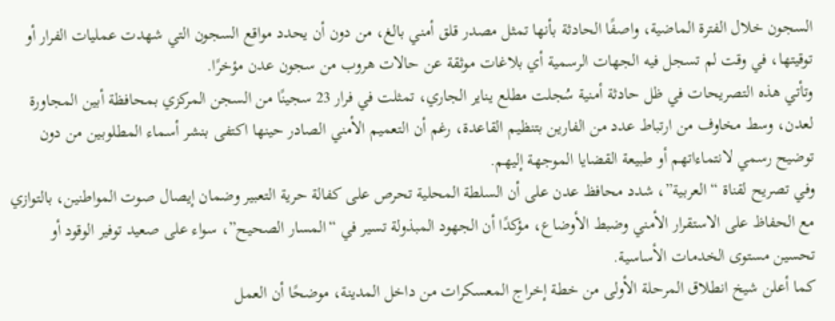السجون خلال الفترة الماضية، واصفًا الحادثة بأنها تمثل مصدر قلق أمني بالغ، من دون أن يحدد مواقع السجون التي شهدت عمليات الفرار أو توقيتها، في وقت لم تسجل فيه الجهات الرسمية أي بلاغات موثقة عن حالات هروب من سجون عدن مؤخرًا.
وتأتي هذه التصريحات في ظل حادثة أمنية سُجلت مطلع يناير الجاري، تمثلت في فرار 23 سجينًا من السجن المركزي بمحافظة أبين المجاورة لعدن، وسط مخاوف من ارتباط عدد من الفارين بتنظيم القاعدة، رغم أن التعميم الأمني الصادر حينها اكتفى بنشر أسماء المطلوبين من دون توضيح رسمي لانتماءاتهم أو طبيعة القضايا الموجهة إليهم.
وفي تصريح لقناة “العربية”، شدد محافظ عدن على أن السلطة المحلية تحرص على كفالة حرية التعبير وضمان إيصال صوت المواطنين، بالتوازي مع الحفاظ على الاستقرار الأمني وضبط الأوضاع، مؤكدًا أن الجهود المبذولة تسير في “المسار الصحيح”، سواء على صعيد توفير الوقود أو تحسين مستوى الخدمات الأساسية.
كما أعلن شيخ انطلاق المرحلة الأولى من خطة إخراج المعسكرات من داخل المدينة، موضحًا أن العمل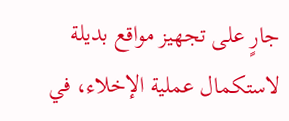جارٍ على تجهيز مواقع بديلة لاستكمال عملية الإخلاء، في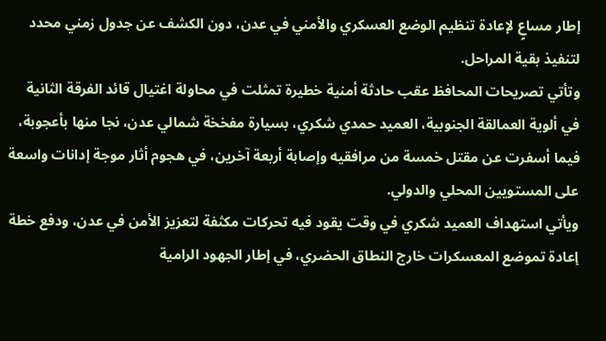إطار مساعٍ لإعادة تنظيم الوضع العسكري والأمني في عدن، دون الكشف عن جدول زمني محدد لتنفيذ بقية المراحل.
وتأتي تصريحات المحافظ عقب حادثة أمنية خطيرة تمثلت في محاولة اغتيال قائد الفرقة الثانية في ألوية العمالقة الجنوبية، العميد حمدي شكري، بسيارة مفخخة شمالي عدن، نجا منها بأعجوبة، فيما أسفرت عن مقتل خمسة من مرافقيه وإصابة أربعة آخرين، في هجوم أثار موجة إدانات واسعة على المستويين المحلي والدولي.
ويأتي استهداف العميد شكري في وقت يقود فيه تحركات مكثفة لتعزيز الأمن في عدن، ودفع خطة إعادة تموضع المعسكرات خارج النطاق الحضري، في إطار الجهود الرامية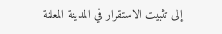إلى تثبيت الاستقرار في المدينة المعلنة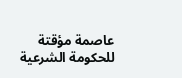عاصمة مؤقتة للحكومة الشرعية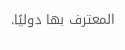المعترف بها دوليًا.